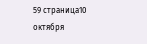59 страница10 октября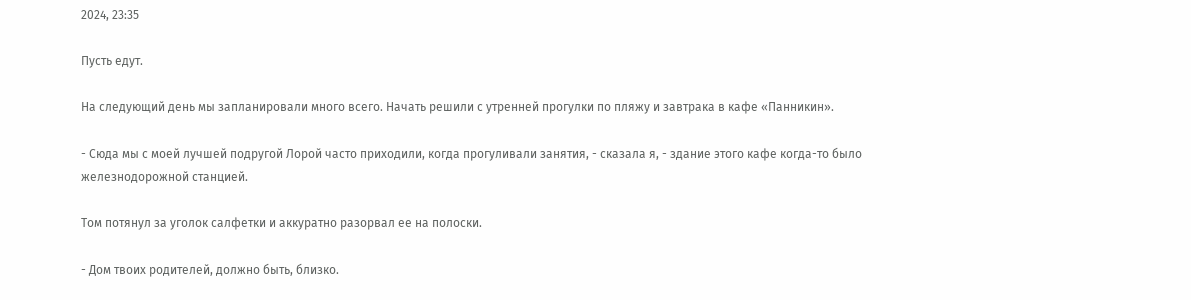2024, 23:35

Пусть едут.

На следующий день мы запланировали много всего. Начать решили с утренней прогулки по пляжу и завтрака в кафе «Панникин».

- Сюда мы с моей лучшей подругой Лорой часто приходили, когда прогуливали занятия, - сказала я, - здание этого кафе когда-то было железнодорожной станцией.

Том потянул за уголок салфетки и аккуратно разорвал ее на полоски.

- Дом твоих родителей, должно быть, близко.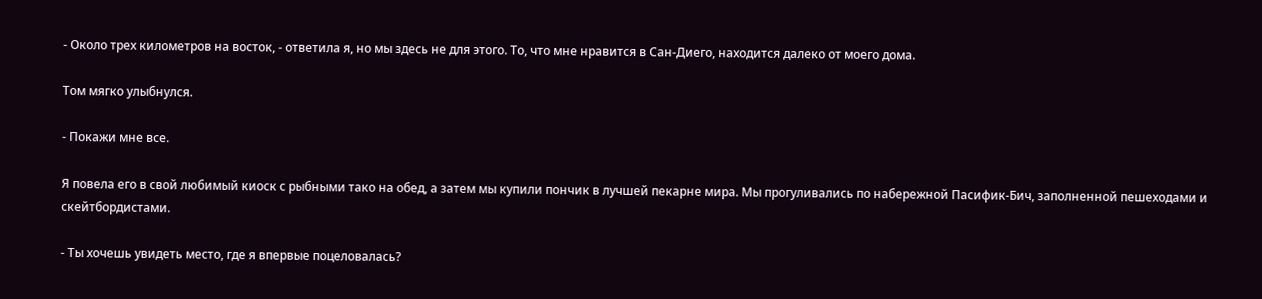- Около трех километров на восток, - ответила я, но мы здесь не для этого. То, что мне нравится в Сан-Диего, находится далеко от моего дома.

Том мягко улыбнулся.

- Покажи мне все.

Я повела его в свой любимый киоск с рыбными тако на обед, а затем мы купили пончик в лучшей пекарне мира. Мы прогуливались по набережной Пасифик-Бич, заполненной пешеходами и скейтбордистами.

- Ты хочешь увидеть место, где я впервые поцеловалась?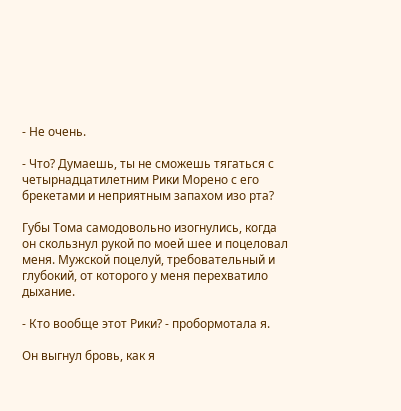- Не очень.

- Что? Думаешь, ты не сможешь тягаться с четырнадцатилетним Рики Морено с его брекетами и неприятным запахом изо рта?

Губы Тома самодовольно изогнулись, когда он скользнул рукой по моей шее и поцеловал меня. Мужской поцелуй, требовательный и глубокий, от которого у меня перехватило дыхание.

- Кто вообще этот Рики? - пробормотала я.

Он выгнул бровь, как я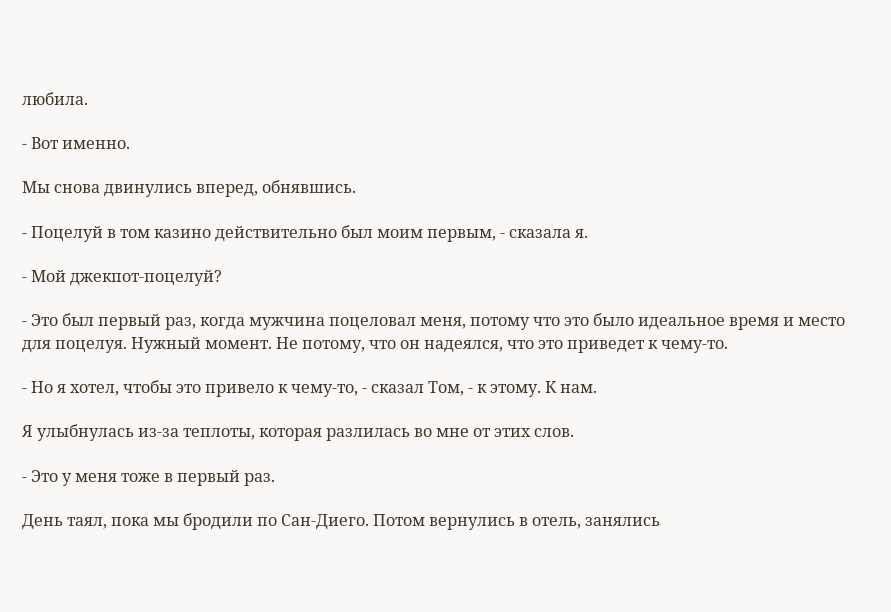любила.

- Вот именно.

Мы снова двинулись вперед, обнявшись.

- Поцелуй в том казино действительно был моим первым, - сказала я.

- Мой джекпот-поцелуй?

- Это был первый раз, когда мужчина поцеловал меня, потому что это было идеальное время и место для поцелуя. Нужный момент. Не потому, что он надеялся, что это приведет к чему-то.

- Но я хотел, чтобы это привело к чему-то, - сказал Том, - к этому. К нам.

Я улыбнулась из-за теплоты, которая разлилась во мне от этих слов.

- Это у меня тоже в первый раз.

День таял, пока мы бродили по Сан-Диего. Потом вернулись в отель, занялись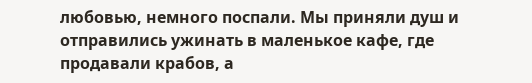любовью, немного поспали. Мы приняли душ и отправились ужинать в маленькое кафе, где продавали крабов, а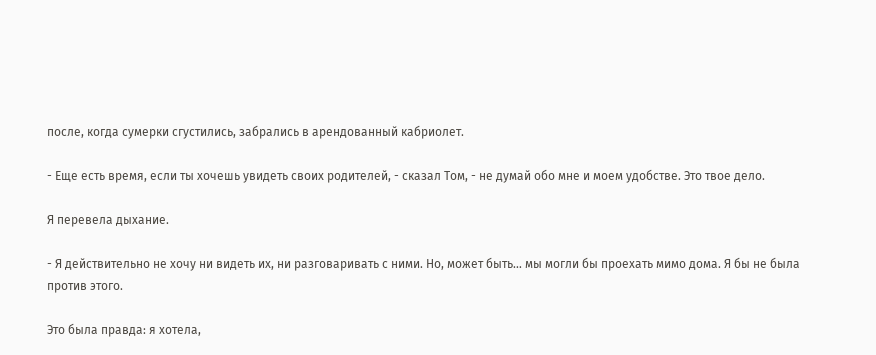после, когда сумерки сгустились, забрались в арендованный кабриолет.

- Еще есть время, если ты хочешь увидеть своих родителей, - сказал Том, - не думай обо мне и моем удобстве. Это твое дело.

Я перевела дыхание.

- Я действительно не хочу ни видеть их, ни разговаривать с ними. Но, может быть… мы могли бы проехать мимо дома. Я бы не была против этого.

Это была правда: я хотела,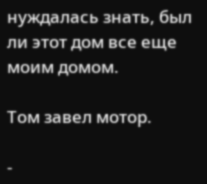нуждалась знать, был ли этот дом все еще моим домом.

Том завел мотор.

-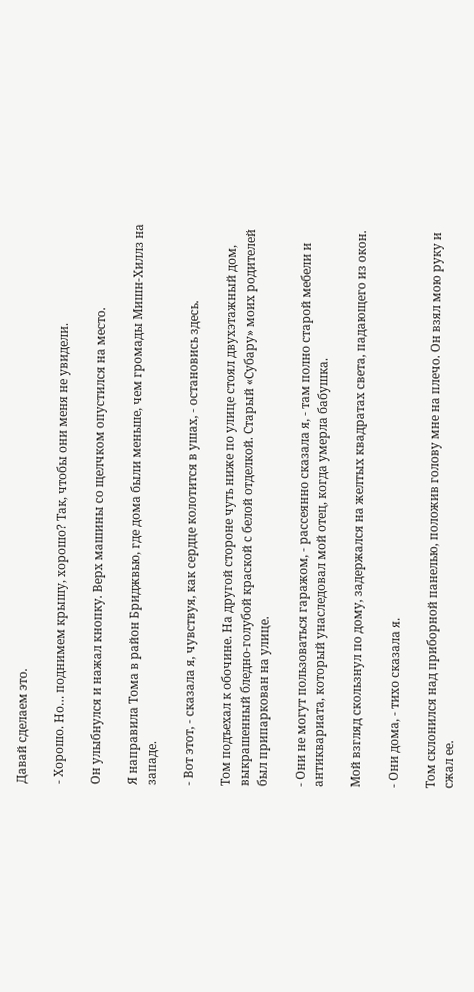Давай сделаем это.

- Хорошо. Но… поднимем крышу, хорошо? Так, чтобы они меня не увидели.

Он улыбнулся и нажал кнопку. Верх машины со щелчком опустился на место.

Я направила Тома в район Бриджвью, где дома были меньше, чем громады Мишн-Хиллз на западе.

- Вот этот, - сказала я, чувствуя, как сердце колотится в ушах, - остановись здесь.

Том подъехал к обочине. На другой стороне чуть ниже по улице стоял двухэтажный дом, выкрашенный бледно-голубой краской с белой отделкой. Старый «Субару» моих родителей был припаркован на улице.

- Они не могут пользоваться гаражом, - рассеянно сказала я, - там полно старой мебели и антиквариата, который унаследовал мой отец, когда умерла бабушка.

Мой взгляд скользнул по дому, задержался на желтых квадратах света, падающего из окон.

- Они дома, - тихо сказала я.

Том склонился над приборной панелью, положив голову мне на плечо. Он взял мою руку и сжал ее.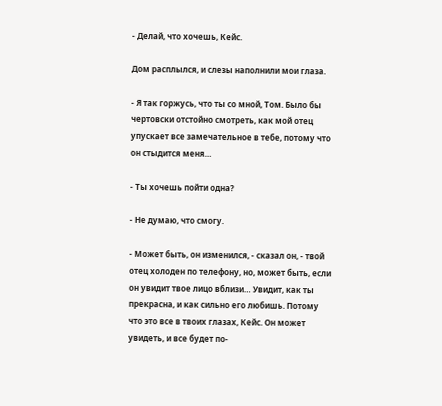- Делай, что хочешь, Кейс.

Дом расплылся, и слезы наполнили мои глаза.

- Я так горжусь, что ты со мной, Том. Было бы чертовски отстойно смотреть, как мой отец упускает все замечательное в тебе, потому что он стыдится меня…

- Ты хочешь пойти одна?

- Не думаю, что смогу.

- Может быть, он изменился, - сказал он, - твой отец холоден по телефону, но, может быть, если он увидит твое лицо вблизи… Увидит, как ты прекрасна, и как сильно его любишь. Потому что это все в твоих глазах, Кейс. Он может увидеть, и все будет по-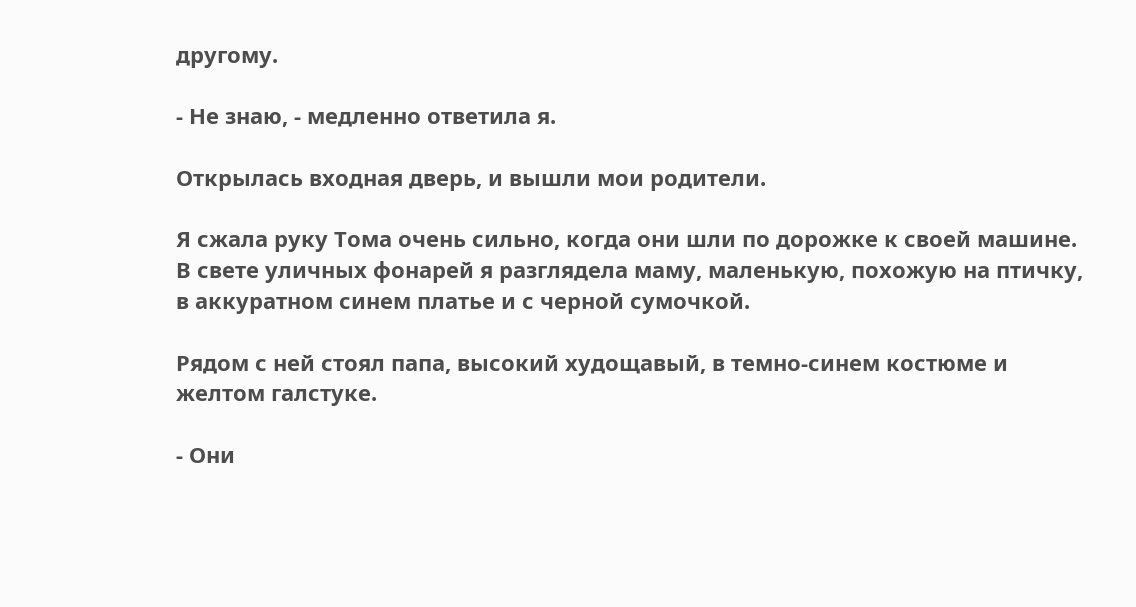другому.

- Не знаю, - медленно ответила я.

Открылась входная дверь, и вышли мои родители.

Я сжала руку Тома очень сильно, когда они шли по дорожке к своей машине. В свете уличных фонарей я разглядела маму, маленькую, похожую на птичку, в аккуратном синем платье и с черной сумочкой.

Рядом с ней стоял папа, высокий худощавый, в темно-синем костюме и желтом галстуке.

- Они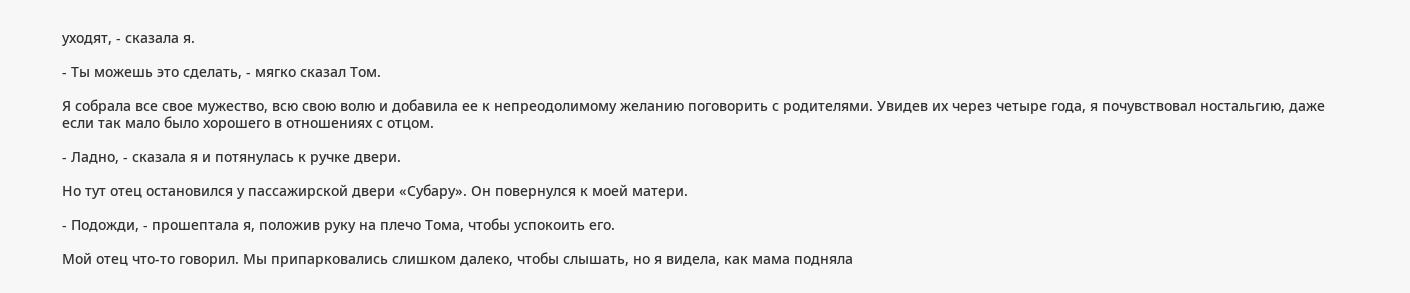уходят, - сказала я.

- Ты можешь это сделать, - мягко сказал Том.

Я собрала все свое мужество, всю свою волю и добавила ее к непреодолимому желанию поговорить с родителями. Увидев их через четыре года, я почувствовал ностальгию, даже если так мало было хорошего в отношениях с отцом.

- Ладно, - сказала я и потянулась к ручке двери.

Но тут отец остановился у пассажирской двери «Субару». Он повернулся к моей матери.

- Подожди, - прошептала я, положив руку на плечо Тома, чтобы успокоить его.

Мой отец что-то говорил. Мы припарковались слишком далеко, чтобы слышать, но я видела, как мама подняла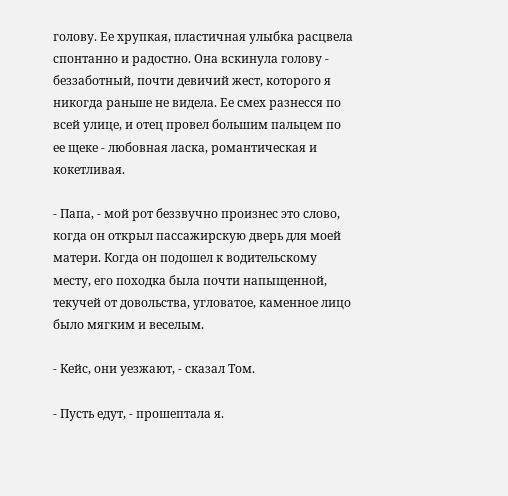голову. Ее хрупкая, пластичная улыбка расцвела спонтанно и радостно. Она вскинула голову - беззаботный, почти девичий жест, которого я никогда раньше не видела. Ее смех разнесся по всей улице, и отец провел большим пальцем по ее щеке - любовная ласка, романтическая и кокетливая.

- Папа, - мой рот беззвучно произнес это слово, когда он открыл пассажирскую дверь для моей матери. Когда он подошел к водительскому месту, его походка была почти напыщенной, текучей от довольства, угловатое, каменное лицо было мягким и веселым.

- Кейс, они уезжают, - сказал Том.

- Пусть едут, - прошептала я.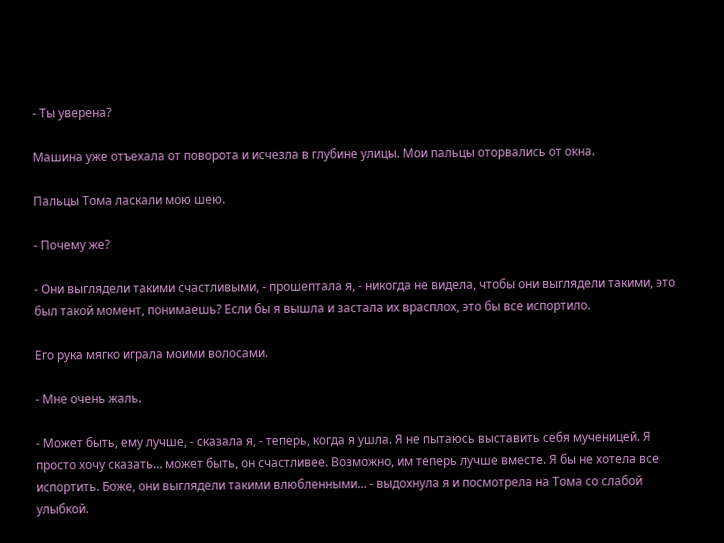- Ты уверена?

Машина уже отъехала от поворота и исчезла в глубине улицы. Мои пальцы оторвались от окна.

Пальцы Тома ласкали мою шею.

- Почему же?

- Они выглядели такими счастливыми, - прошептала я, - никогда не видела, чтобы они выглядели такими, это был такой момент, понимаешь? Если бы я вышла и застала их врасплох, это бы все испортило.

Его рука мягко играла моими волосами.

- Мне очень жаль.

- Может быть, ему лучше, - сказала я, - теперь, когда я ушла. Я не пытаюсь выставить себя мученицей. Я просто хочу сказать… может быть, он счастливее. Возможно, им теперь лучше вместе. Я бы не хотела все испортить. Боже, они выглядели такими влюбленными… - выдохнула я и посмотрела на Тома со слабой улыбкой.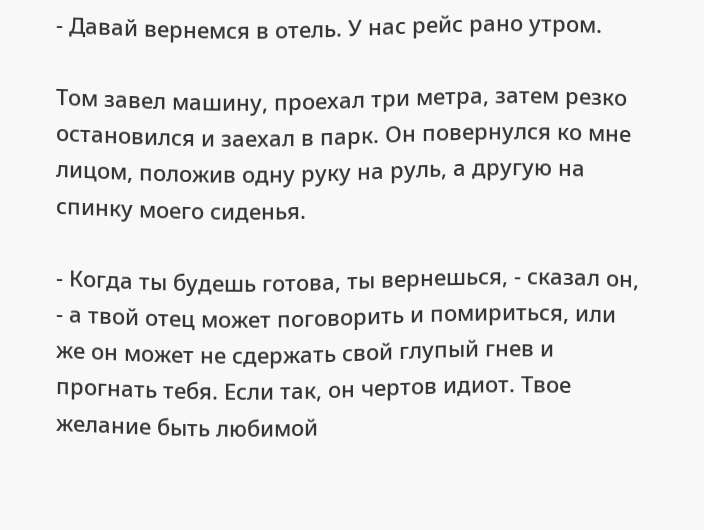- Давай вернемся в отель. У нас рейс рано утром.

Том завел машину, проехал три метра, затем резко остановился и заехал в парк. Он повернулся ко мне лицом, положив одну руку на руль, а другую на спинку моего сиденья.

- Когда ты будешь готова, ты вернешься, - сказал он, - а твой отец может поговорить и помириться, или же он может не сдержать свой глупый гнев и прогнать тебя. Если так, он чертов идиот. Твое желание быть любимой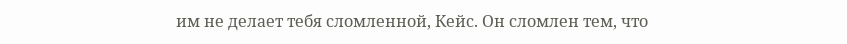им не делает тебя сломленной, Кейс. Он сломлен тем, что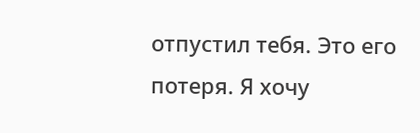отпустил тебя. Это его потеря. Я хочу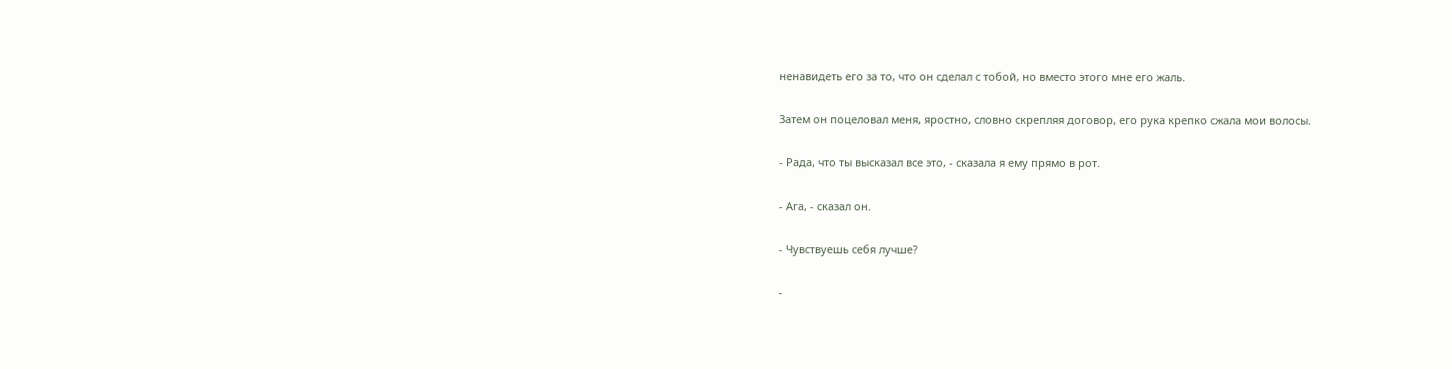ненавидеть его за то, что он сделал с тобой, но вместо этого мне его жаль.

Затем он поцеловал меня, яростно, словно скрепляя договор, его рука крепко сжала мои волосы.

- Рада, что ты высказал все это, - сказала я ему прямо в рот.

- Ага, - сказал он.

- Чувствуешь себя лучше?

-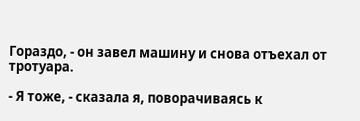Гораздо, - он завел машину и снова отъехал от тротуара.

- Я тоже, - сказала я, поворачиваясь к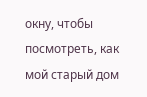окну, чтобы посмотреть, как мой старый дом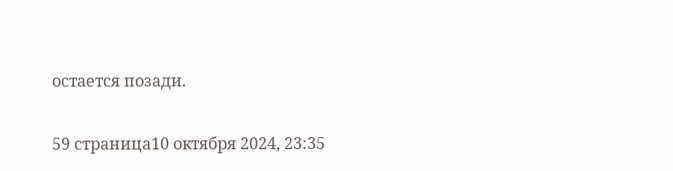остается позади.

59 страница10 октября 2024, 23:35